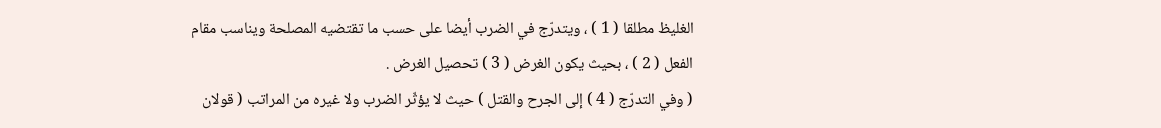الغليظ مطلقا ( 1 ) ، ويتدرّج في الضرب أيضا على حسب ما تقتضيه المصلحة ويناسب مقام الفعل ( 2 ) ، بحيث يكون الغرض ( 3 ) تحصيل الغرض .
( وفي التدرّج ( 4 ) إلى الجرح والقتل ) حيث لا يؤثّر الضرب ولا غيره من المراتب ( قولان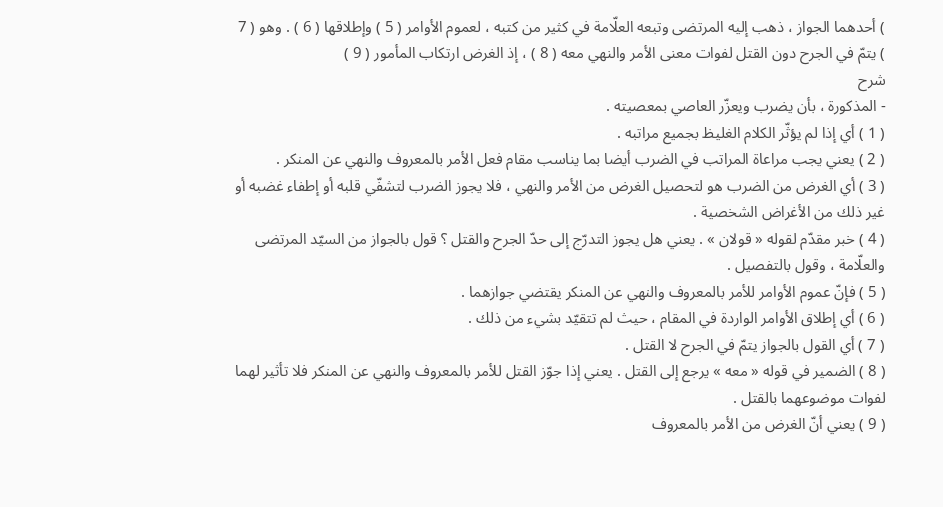) أحدهما الجواز ، ذهب إليه المرتضى وتبعه العلّامة في كثير من كتبه ، لعموم الأوامر ( 5 ) وإطلاقها ( 6 ) . وهو ( 7 ) يتمّ في الجرح دون القتل لفوات معنى الأمر والنهي معه ( 8 ) ، إذ الغرض ارتكاب المأمور ( 9 )
شرح
- المذكورة ، بأن يضرب ويعزّر العاصي بمعصيته .
( 1 ) أي إذا لم يؤثّر الكلام الغليظ بجميع مراتبه .
( 2 ) يعني يجب مراعاة المراتب في الضرب أيضا بما يناسب مقام فعل الأمر بالمعروف والنهي عن المنكر .
( 3 ) أي الغرض من الضرب هو لتحصيل الغرض من الأمر والنهي ، فلا يجوز الضرب لتشفّي قلبه أو إطفاء غضبه أو غير ذلك من الأغراض الشخصية .
( 4 ) خبر مقدّم لقوله « قولان » . يعني هل يجوز التدرّج إلى حدّ الجرح والقتل ؟ قول بالجواز من السيّد المرتضى والعلّامة ، وقول بالتفصيل .
( 5 ) فإنّ عموم الأوامر للأمر بالمعروف والنهي عن المنكر يقتضي جوازهما .
( 6 ) أي إطلاق الأوامر الواردة في المقام ، حيث لم تتقيّد بشيء من ذلك .
( 7 ) أي القول بالجواز يتمّ في الجرح لا القتل .
( 8 ) الضمير في قوله « معه » يرجع إلى القتل . يعني إذا جوّز القتل للأمر بالمعروف والنهي عن المنكر فلا تأثير لهما لفوات موضوعهما بالقتل .
( 9 ) يعني أنّ الغرض من الأمر بالمعروف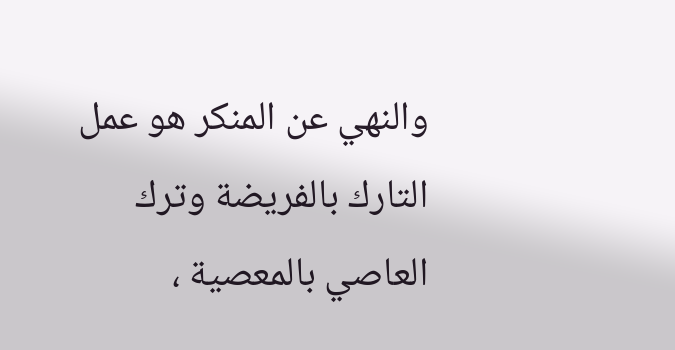والنهي عن المنكر هو عمل التارك بالفريضة وترك العاصي بالمعصية ،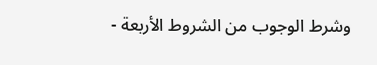وشرط الوجوب من الشروط الأربعة -